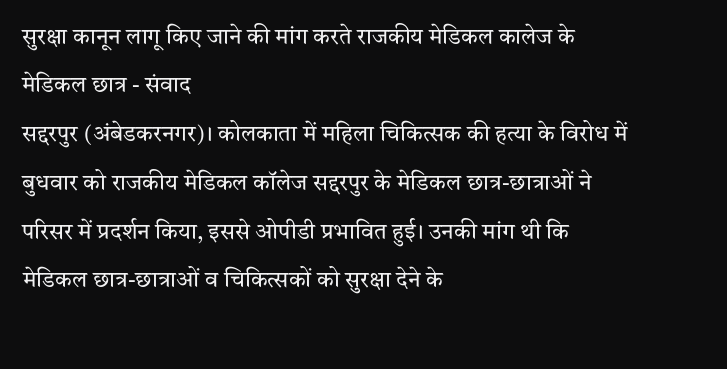सुरक्षा कानून लागू किए जाने की मांग करते राजकीय मेडिकल कालेज के मेडिकल छात्र - संवाद
सद्दरपुर (अंबेडकरनगर)। कोलकाता में महिला चिकित्सक की हत्या के विरोध में बुधवार को राजकीय मेडिकल कॉलेज सद्दरपुर के मेडिकल छात्र-छात्राओं ने परिसर में प्रदर्शन किया, इससे ओपीडी प्रभावित हुई। उनकी मांग थी कि मेडिकल छात्र-छात्राओं व चिकित्सकों को सुरक्षा देने के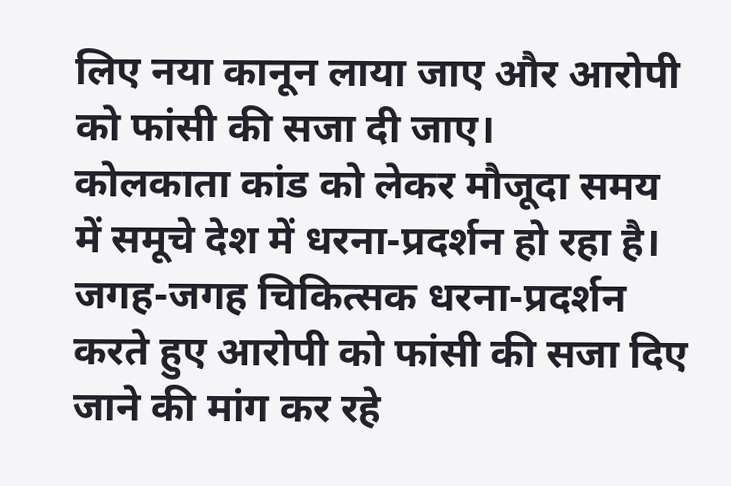लिए नया कानून लाया जाए और आरोपी को फांसी की सजा दी जाए।
कोलकाता कांड को लेकर मौजूदा समय में समूचे देश में धरना-प्रदर्शन हो रहा है। जगह-जगह चिकित्सक धरना-प्रदर्शन करते हुए आरोपी को फांसी की सजा दिए जाने की मांग कर रहे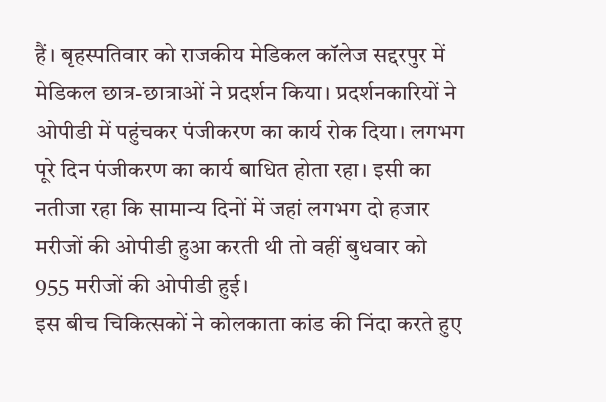हैं। बृहस्पतिवार को राजकीय मेडिकल कॉलेज सद्दरपुर में मेडिकल छात्र-छात्राओं ने प्रदर्शन किया। प्रदर्शनकारियों ने ओपीडी में पहुंचकर पंजीकरण का कार्य रोक दिया। लगभग पूरे दिन पंजीकरण का कार्य बाधित होता रहा। इसी का नतीजा रहा कि सामान्य दिनों में जहां लगभग दो हजार मरीजों की ओपीडी हुआ करती थी तो वहीं बुधवार को 955 मरीजों की ओपीडी हुई।
इस बीच चिकित्सकों ने कोलकाता कांड की निंदा करते हुए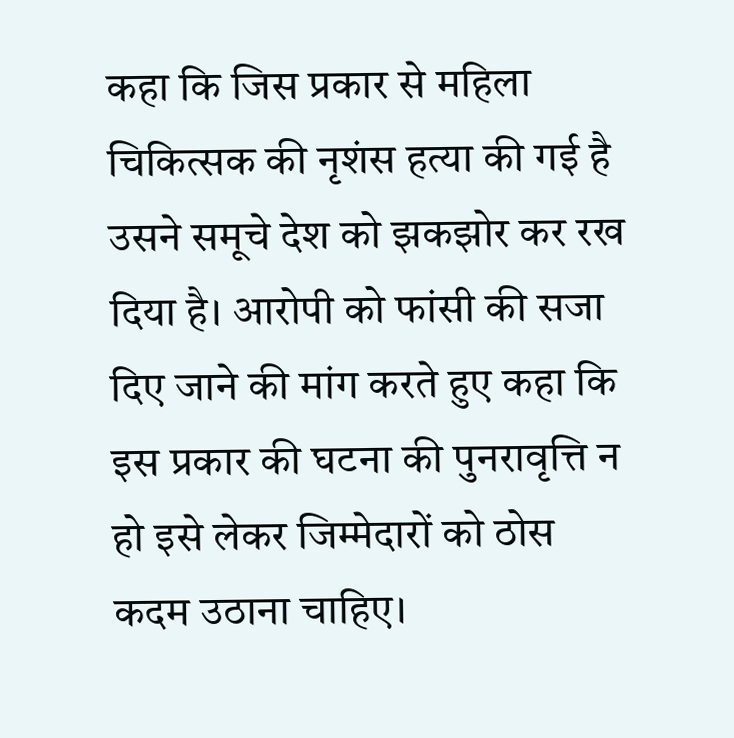कहा कि जिस प्रकार से महिला चिकित्सक की नृशंस हत्या की गई है उसने समूचे देश को झकझोर कर रख दिया है। आरोपी को फांसी की सजा दिए जाने की मांग करते हुए कहा कि इस प्रकार की घटना की पुनरावृत्ति न हो इसे लेकर जिम्मेदारों को ठोस कदम उठाना चाहिए।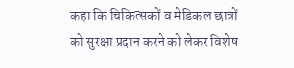कहा कि चिकित्सकों व मेडिकल छात्रों को सुरक्षा प्रदान करने को लेकर विशेष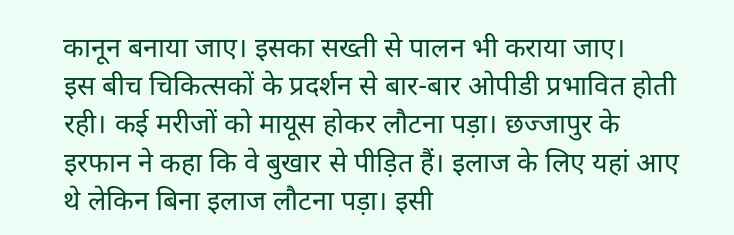कानून बनाया जाए। इसका सख्ती से पालन भी कराया जाए।
इस बीच चिकित्सकों के प्रदर्शन से बार-बार ओपीडी प्रभावित होती रही। कई मरीजों को मायूस होकर लौटना पड़ा। छज्जापुर के इरफान ने कहा कि वे बुखार से पीड़ित हैं। इलाज के लिए यहां आए थे लेकिन बिना इलाज लौटना पड़ा। इसी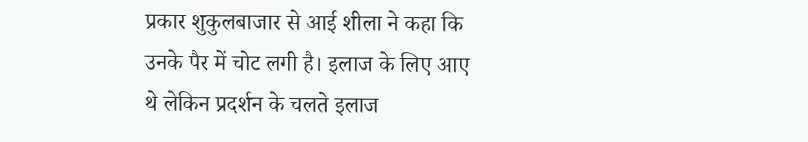प्रकार शुकुलबाजार से आई शीला ने कहा कि उनके पैर में चोट लगी है। इलाज के लिए आए थे लेकिन प्रदर्शन के चलते इलाज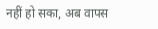नहीं हो सका, अब वापस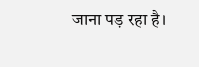जाना पड़ रहा है।